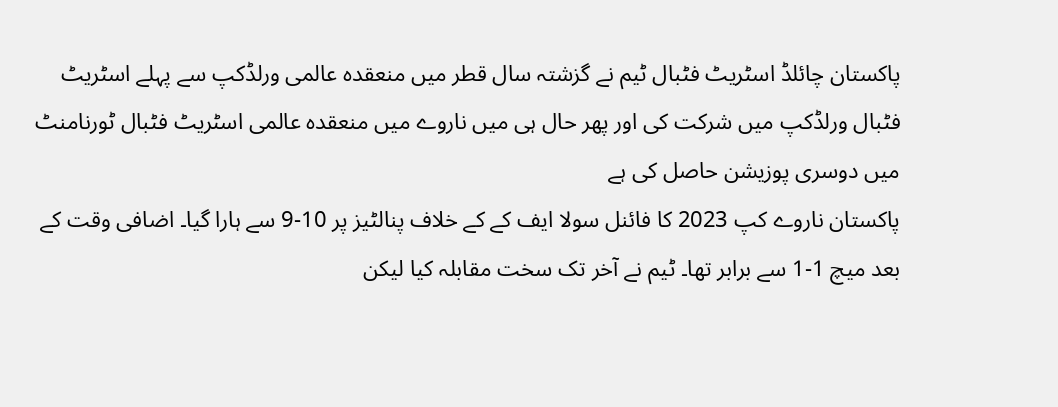پاکستان چائلڈ اسٹریٹ فٹبال ٹیم نے گزشتہ سال قطر میں منعقدہ عالمی ورلڈکپ سے پہلے اسٹریٹ فٹبال ورلڈکپ میں شرکت کی اور پھر حال ہی میں ناروے میں منعقدہ عالمی اسٹریٹ فٹبال ٹورنامنٹ میں دوسری پوزیشن حاصل کی ہے
پاکستان ناروے کپ 2023 کا فائنل سولا ایف کے کے خلاف پنالٹیز پر 10-9 سے ہارا گیا۔ اضافی وقت کے بعد میچ 1-1 سے برابر تھا۔ ٹیم نے آخر تک سخت مقابلہ کیا لیکن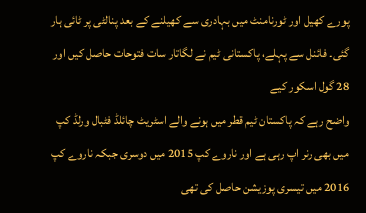پورے کھیل اور ٹورنامنٹ میں بہادری سے کھیلنے کے بعد پنالٹی پر ٹائی ہار گئی۔ فائنل سے پہلے، پاکستانی ٹیم نے لگاتار سات فتوحات حاصل کیں اور 28 گول اسکور کیے
واضح رہے کہ پاکستان ٹیم قطر میں ہونے والے اسٹریٹ چائلڈ فٹبال ورلڈ کپ میں بھی رنر اپ رہی ہے اور ناروے کپ 2015 میں دوسری جبکہ ناروے کپ 2016 میں تیسری پوزیشن حاصل کی تھی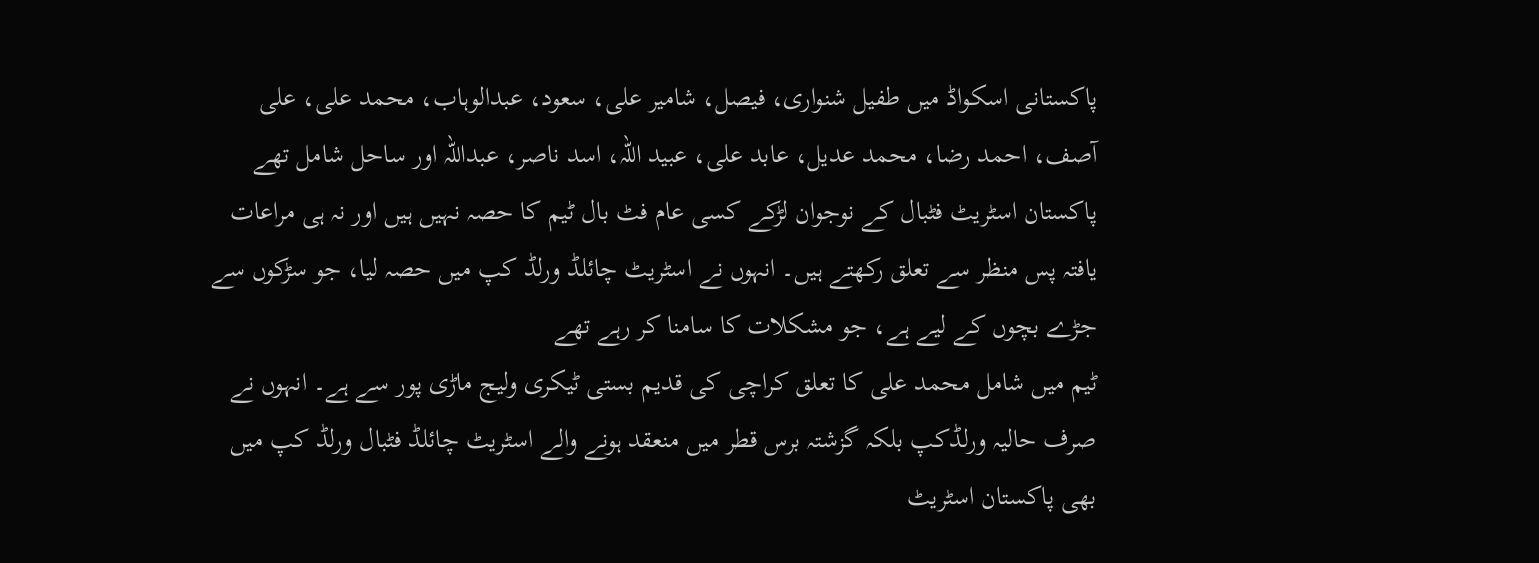پاکستانی اسکواڈ میں طفیل شنواری، فیصل، شامیر علی، سعود، عبدالوہاب، محمد علی، علی آصف، احمد رضا، محمد عدیل، عابد علی، عبید اللہ، اسد ناصر، عبداللہ اور ساحل شامل تھے
پاکستان اسٹریٹ فٹبال کے نوجوان لڑکے کسی عام فٹ بال ٹیم کا حصہ نہیں ہیں اور نہ ہی مراعات یافتہ پس منظر سے تعلق رکھتے ہیں۔ انہوں نے اسٹریٹ چائلڈ ورلڈ کپ میں حصہ لیا، جو سڑکوں سے جڑے بچوں کے لیے ہے، جو مشکلات کا سامنا کر رہے تھے
ٹیم میں شامل محمد علی کا تعلق کراچی کی قدیم بستی ٹیکری ولیج ماڑی پور سے ہے۔ انہوں نے صرف حالیہ ورلڈکپ بلکہ گزشتہ برس قطر میں منعقد ہونے والے اسٹریٹ چائلڈ فٹبال ورلڈ کپ میں بھی پاکستان اسٹریٹ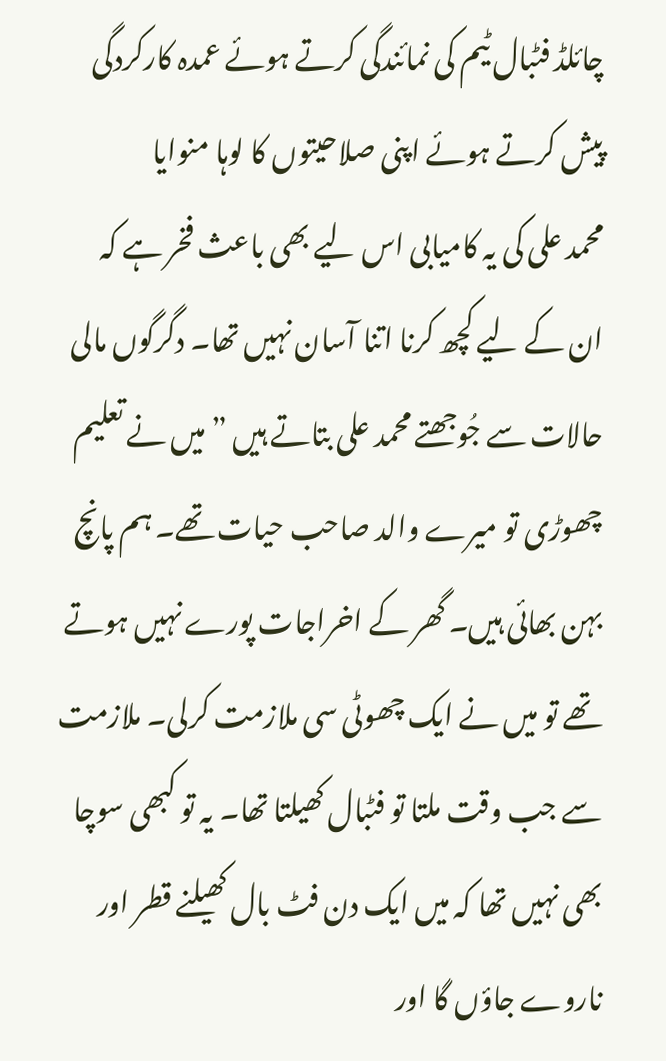چائلڈ فٹبال ٹیم کی نمائندگی کرتے ہوئے عمدہ کارکردگی پیش کرتے ہوئے اپنی صلاحیتوں کا لوہا منوایا
محمد علی کی یہ کامیابی اس لیے بھی باعث فخر ہے کہ
ان کے لیے کچھ کرنا اتنا آسان نہیں تھا۔ دگرگوں مالی حالات سے جُوجھتے محمد علی بتاتے ہیں ”میں نے تعلیم چھوڑی تو میرے والد صاحب حیات تھے۔ ہم پانچ بہن بھائی ہیں۔ گھر کے اخراجات پورے نہیں ہوتے تھے تو میں نے ایک چھوٹی سی ملازمت کرلی۔ ملازمت سے جب وقت ملتا تو فٹبال کھیلتا تھا۔ یہ تو کبھی سوچا بھی نہیں تھا کہ میں ایک دن فٹ بال کھیلنے قطر اور ناروے جاؤں گا اور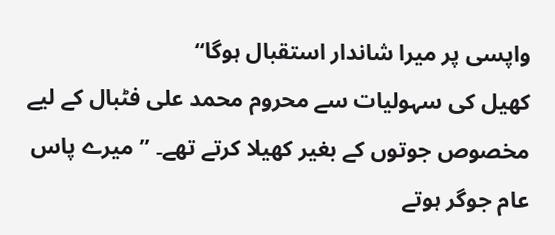واپسی پر میرا شاندار استقبال ہوگا“
کھیل کی سہولیات سے محروم محمد علی فٹبال کے لیے مخصوص جوتوں کے بغیر کھیلا کرتے تھے۔ ”میرے پاس عام جوگر ہوتے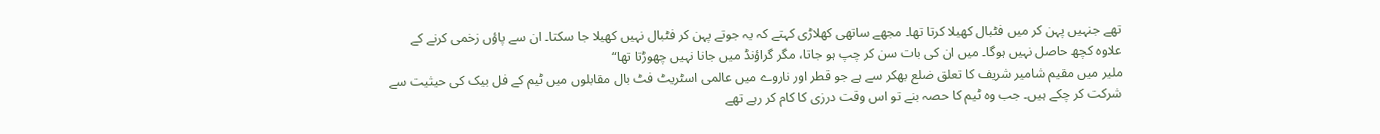تھے جنہیں پہن کر میں فٹبال کھیلا کرتا تھا۔ مجھے ساتھی کھلاڑی کہتے کہ یہ جوتے پہن کر فٹبال نہیں کھیلا جا سکتا۔ ان سے پاؤں زخمی کرنے کے علاوہ کچھ حاصل نہیں ہوگا۔ میں ان کی بات سن کر چپ ہو جاتا، مگر گراؤنڈ میں جانا نہیں چھوڑتا تھا“
ملیر میں مقیم شامیر شریف کا تعلق ضلع بھکر سے ہے جو قطر اور ناروے میں عالمی اسٹریٹ فٹ بال مقابلوں میں ٹیم کے فل بیک کی حیثیت سے شرکت کر چکے ہیں۔ جب وہ ٹیم کا حصہ بنے تو اس وقت درزی کا کام کر رہے تھے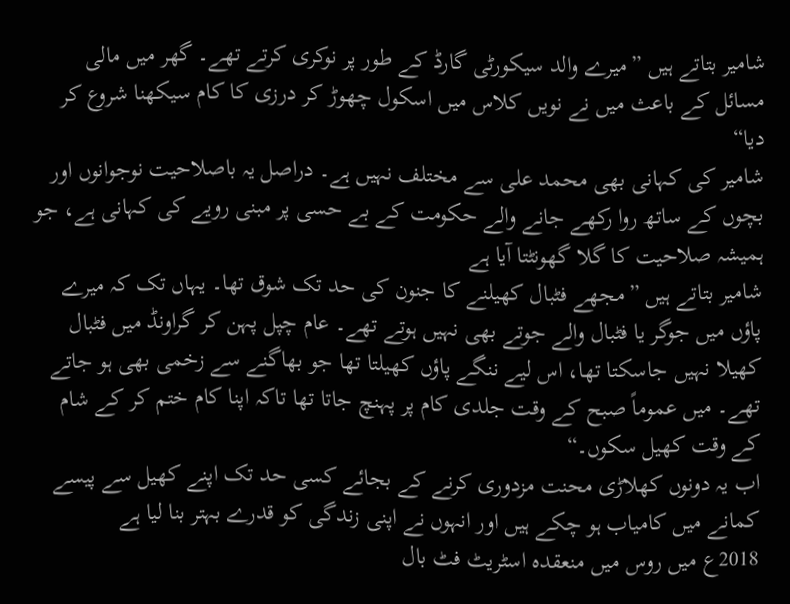شامیر بتاتے ہیں ”میرے والد سیکورٹی گارڈ کے طور پر نوکری کرتے تھے۔ گھر میں مالی مسائل کے باعث میں نے نویں کلاس میں اسکول چھوڑ کر درزی کا کام سیکھنا شروع کر دیا“
شامیر کی کہانی بھی محمد علی سے مختلف نہیں ہے۔ دراصل یہ باصلاحیت نوجوانوں اور بچوں کے ساتھ روا رکھے جانے والے حکومت کے بے حسی پر مبنی رویے کی کہانی ہے، جو ہمیشہ صلاحیت کا گلا گھونٹتا آیا ہے
شامیر بتاتے ہیں ”مجھے فٹبال کھیلنے کا جنون کی حد تک شوق تھا۔ یہاں تک کہ میرے پاؤں میں جوگر یا فٹبال والے جوتے بھی نہیں ہوتے تھے۔ عام چپل پہن کر گراونڈ میں فٹبال کھیلا نہیں جاسکتا تھا، اس لیے ننگے پاؤں کھیلتا تھا جو بھاگنے سے زخمی بھی ہو جاتے تھے۔ میں عموماً صبح کے وقت جلدی کام پر پہنچ جاتا تھا تاکہ اپنا کام ختم کر کے شام کے وقت کھیل سکوں۔“
اب یہ دونوں کھلاڑی محنت مزدوری کرنے کے بجائے کسی حد تک اپنے کھیل سے پیسے کمانے میں کامیاب ہو چکے ہیں اور انہوں نے اپنی زندگی کو قدرے بہتر بنا لیا ہے
2018ع میں روس میں منعقدہ اسٹریٹ فٹ بال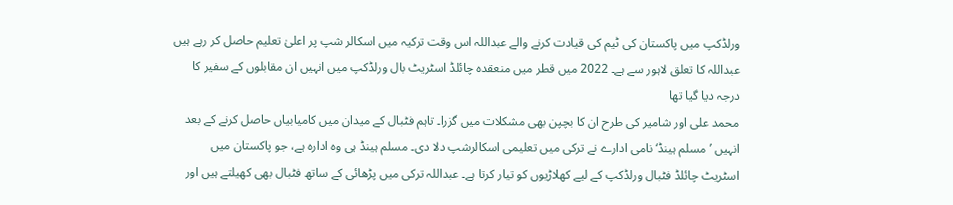ورلڈکپ میں پاکستان کی ٹیم کی قیادت کرنے والے عبداللہ اس وقت ترکیہ میں اسکالر شپ پر اعلیٰ تعلیم حاصل کر رہے ہیں
عبداللہ کا تعلق لاہور سے ہے۔ 2022 میں قطر میں منعقدہ چائلڈ اسٹریٹ بال ورلڈکپ میں انہیں ان مقابلوں کے سفیر کا درجہ دیا گیا تھا
محمد علی اور شامیر کی طرح ان کا بچپن بھی مشکلات میں گزرا۔ تاہم فٹبال کے میدان میں کامیابیاں حاصل کرنے کے بعد انہیں ’مسلم ہینڈ‘ نامی ادارے نے ترکی میں تعلیمی اسکالرشپ دلا دی۔ مسلم ہینڈ ہی وہ ادارہ ہے، جو پاکستان میں اسٹریٹ چائلڈ فٹبال ورلڈکپ کے لیے کھلاڑیوں کو تیار کرتا ہے۔ عبداللہ ترکی میں پڑھائی کے ساتھ فٹبال بھی کھیلتے ہیں اور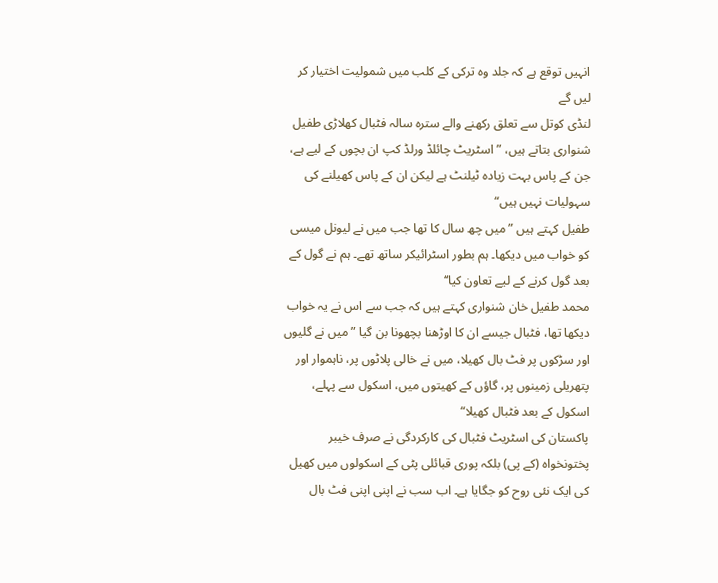انہیں توقع ہے کہ جلد وہ ترکی کے کلب میں شمولیت اختیار کر لیں گے
لنڈی کوتل سے تعلق رکھنے والے سترہ سالہ فٹبال کھلاڑی طفیل شنواری بتاتے ہیں، ”اسٹریٹ چائلڈ ورلڈ کپ ان بچوں کے لیے ہے، جن کے پاس بہت زیادہ ٹیلنٹ ہے لیکن ان کے پاس کھیلنے کی سہولیات نہیں ہیں“
طفیل کہتے ہیں ”میں چھ سال کا تھا جب میں نے لیونل میسی کو خواب میں دیکھا۔ ہم بطور اسٹرائیکر ساتھ تھے۔ ہم نے گول کے بعد گول کرنے کے لیے تعاون کیا‘‘
محمد طفیل خان شنواری کہتے ہیں کہ جب سے اس نے یہ خواب دیکھا تھا، فٹبال جیسے ان کا اوڑھنا بچھونا بن گیا ”میں نے گلیوں اور سڑکوں پر فٹ بال کھیلا، میں نے خالی پلاٹوں پر، ناہموار اور پتھریلی زمینوں پر، گاؤں کے کھیتوں میں، اسکول سے پہلے، اسکول کے بعد فٹبال کھیلا“
پاکستان کی اسٹریٹ فٹبال کی کارکردگی نے صرف خیبر پختونخواہ (کے پی) بلکہ پوری قبائلی پٹی کے اسکولوں میں کھیل کی ایک نئی روح کو جگایا ہے۔ اب سب نے اپنی اپنی فٹ بال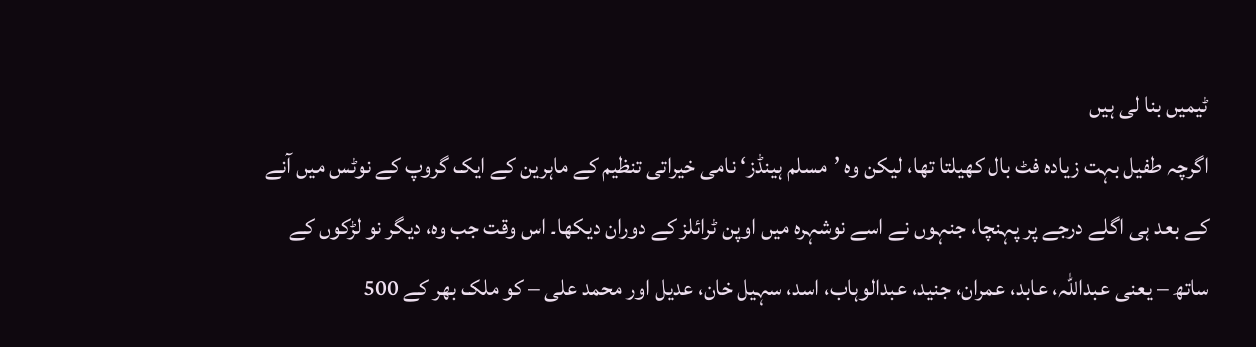ٹیمیں بنا لی ہیں
اگرچہ طفیل بہت زیادہ فٹ بال کھیلتا تھا، لیکن وہ ’مسلم ہینڈز‘ نامی خیراتی تنظیم کے ماہرین کے ایک گروپ کے نوٹس میں آنے کے بعد ہی اگلے درجے پر پہنچا، جنہوں نے اسے نوشہرہ میں اوپن ٹرائلز کے دوران دیکھا۔ اس وقت جب وہ، دیگر نو لڑکوں کے ساتھ – یعنی عبداللہ، عابد، عمران، جنید، عبدالوہاب، اسد، سہیل خان، عدیل اور محمد علی – کو ملک بھر کے 500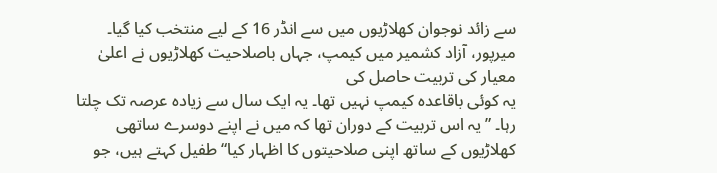سے زائد نوجوان کھلاڑیوں میں سے انڈر 16 کے لیے منتخب کیا گیا۔ میرپور، آزاد کشمیر میں کیمپ، جہاں باصلاحیت کھلاڑیوں نے اعلیٰ معیار کی تربیت حاصل کی
یہ کوئی باقاعدہ کیمپ نہیں تھا۔ یہ ایک سال سے زیادہ عرصہ تک چلتا رہا۔ ”یہ اس تربیت کے دوران تھا کہ میں نے اپنے دوسرے ساتھی کھلاڑیوں کے ساتھ اپنی صلاحیتوں کا اظہار کیا“ طفیل کہتے ہیں، جو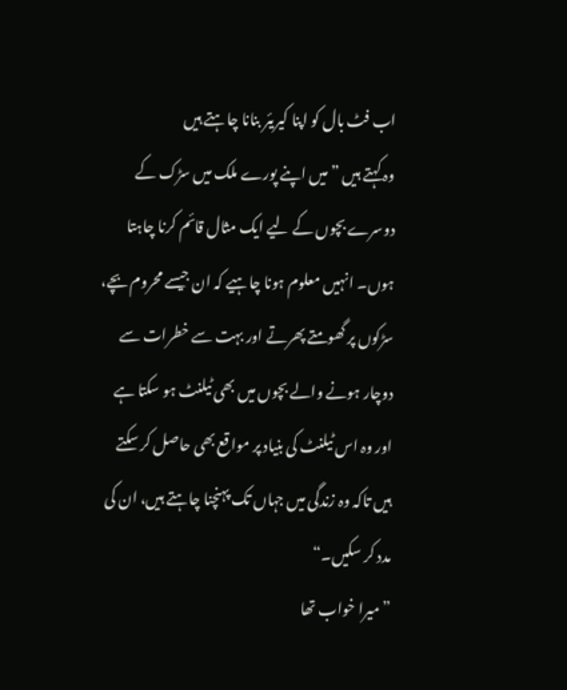اب فٹ بال کو اپنا کیریئر بنانا چاہتے ہیں
وہ کہتے ہیں ”میں اپنے پورے ملک میں سڑک کے دوسرے بچوں کے لیے ایک مثال قائم کرنا چاہتا ہوں۔ انہیں معلوم ہونا چاہیے کہ ان جیسے محروم بچے، سڑکوں پر گھومتے پھرتے اور بہت سے خطرات سے دوچار ہونے والے بچوں میں بھی ٹیلنٹ ہو سکتا ہے اور وہ اس ٹیلنٹ کی بنیاد پر مواقع بھی حاصل کر سکتے ہیں تاکہ وہ زندگی میں جہاں تک پہنچنا چاہتے ہیں، ان کی مدد کر سکیں۔“
”میرا خواب تھا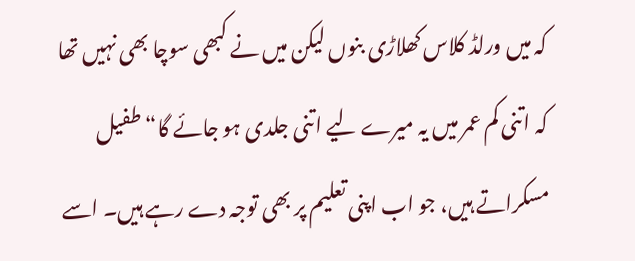کہ میں ورلڈ کلاس کھلاڑی بنوں لیکن میں نے کبھی سوچا بھی نہیں تھا کہ اتنی کم عمر میں یہ میرے لیے اتنی جلدی ہو جائے گا“ طفیل مسکراتے ہیں، جو اب اپنی تعلیم پر بھی توجہ دے رہے ہیں۔ اسے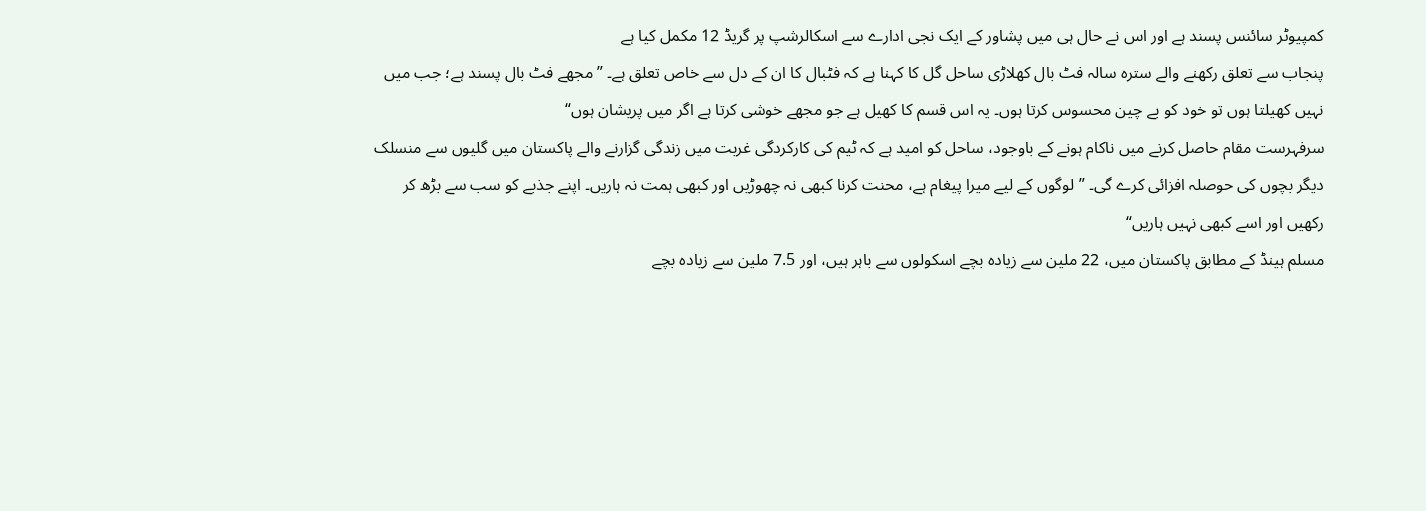کمپیوٹر سائنس پسند ہے اور اس نے حال ہی میں پشاور کے ایک نجی ادارے سے اسکالرشپ پر گریڈ 12 مکمل کیا ہے
پنجاب سے تعلق رکھنے والے سترہ سالہ فٹ بال کھلاڑی ساحل گل کا کہنا ہے کہ فٹبال کا ان کے دل سے خاص تعلق ہے۔ ”مجھے فٹ بال پسند ہے؛ جب میں نہیں کھیلتا ہوں تو خود کو بے چین محسوس کرتا ہوں۔ یہ اس قسم کا کھیل ہے جو مجھے خوشی کرتا ہے اگر میں پریشان ہوں“
سرفہرست مقام حاصل کرنے میں ناکام ہونے کے باوجود، ساحل کو امید ہے کہ ٹیم کی کارکردگی غربت میں زندگی گزارنے والے پاکستان میں گلیوں سے منسلک دیگر بچوں کی حوصلہ افزائی کرے گی۔ ”لوگوں کے لیے میرا پیغام ہے، محنت کرنا کبھی نہ چھوڑیں اور کبھی ہمت نہ ہاریں۔ اپنے جذبے کو سب سے بڑھ کر رکھیں اور اسے کبھی نہیں ہاریں“
مسلم ہینڈ کے مطابق پاکستان میں، 22 ملین سے زیادہ بچے اسکولوں سے باہر ہیں، اور 7.5 ملین سے زیادہ بچے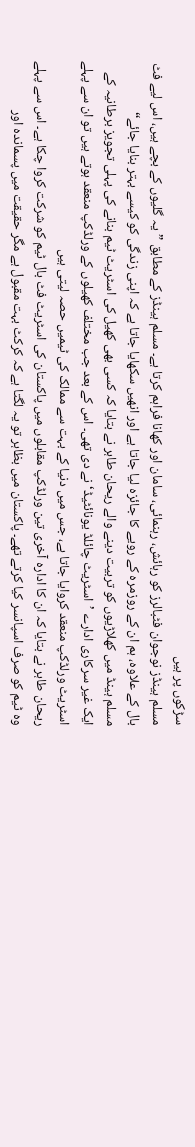سڑکوں پر ہیں
مسلم ہینڈز نوجوان فٹبالرز کو رہائش، رہنمائی، سامان اور کھانا فراہم کرتا ہے۔ مسلم ہینڈز کے مطابق ”یہ گلیوں کے بچے ہیں، اس لیے فٹ بال کے علاوہ، ہم ان کے روزمرہ کے رویے کا جائزہ لیا جاتا ہے اور انھیں سکھایا جاتا ہے کہ اپنی زندگی کو کیسے بہتر بنایا جائے“
مسلم ہینڈ میں کھلاڑیوں کو تربیت دینے والے ریحان طاہر نے بتایا کہ کسی بھی کھیل کی اسٹریٹ ٹیم بنانے کی پہلی تجویز برطانیہ کے ایک غیر سرکاری ادارے ’اسٹریٹ چائلڈ یونائٹیڈ‘ نے دی تھی۔ اس کے بعد جب مختلف کھیلوں کے ورلڈکپ منعقد ہوتے ہیں تو ان سے پہلے اسٹریٹ ورلڈکپ منعقد کروایا جاتا ہے، جس میں دنیا کے بہت سے ممالک کی ٹیمیں حصہ لیتی ہیں
ریحان طاہر نے بتایا کہ ان کا ادارہ آخری تین ورلڈکپ مقابلوں میں پاکستان کی اسٹریٹ فٹ بال ٹیم کو شرکت کروا چکا ہے۔ اس سے پہلے وہ ٹیم کو صرف اسپانسر کیا کرتے تھے۔ پاکستان میں بظاہر تو یہ لگتا ہے کہ کرکٹ بہت مقبول ہے مگر حقیقت میں پسماندہ اور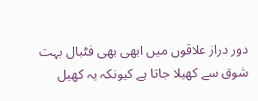دور دراز علاقوں میں ابھی بھی فٹبال بہت شوق سے کھیلا جاتا ہے کیونکہ یہ کھیل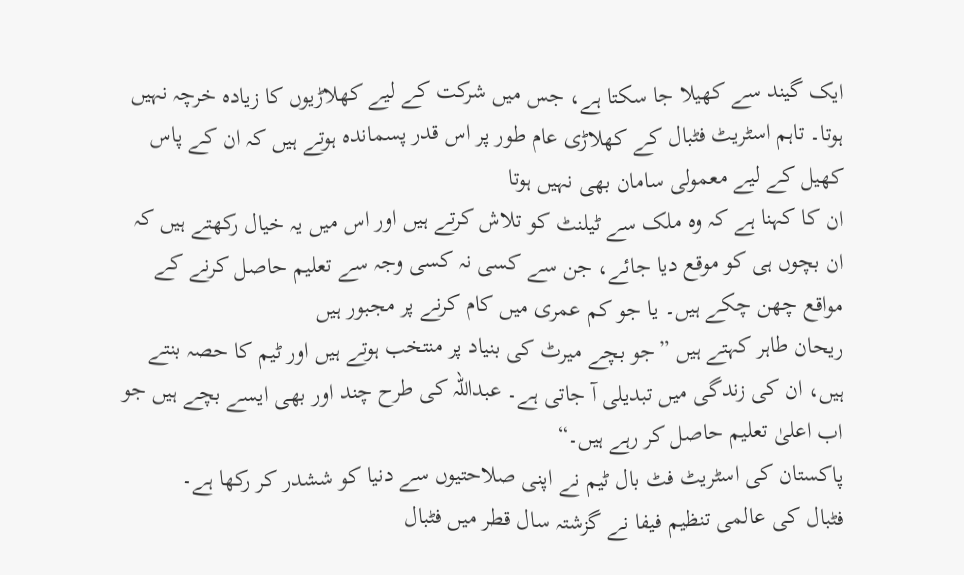ایک گیند سے کھیلا جا سکتا ہے، جس میں شرکت کے لیے کھلاڑیوں کا زیادہ خرچہ نہیں ہوتا۔ تاہم اسٹریٹ فٹبال کے کھلاڑی عام طور پر اس قدر پسماندہ ہوتے ہیں کہ ان کے پاس کھیل کے لیے معمولی سامان بھی نہیں ہوتا
ان کا کہنا ہے کہ وہ ملک سے ٹیلنٹ کو تلاش کرتے ہیں اور اس میں یہ خیال رکھتے ہیں کہ ان بچوں ہی کو موقع دیا جائے، جن سے کسی نہ کسی وجہ سے تعلیم حاصل کرنے کے مواقع چھن چکے ہیں۔ یا جو کم عمری میں کام کرنے پر مجبور ہیں
ریحان طاہر کہتے ہیں ”جو بچے میرٹ کی بنیاد پر منتخب ہوتے ہیں اور ٹیم کا حصہ بنتے ہیں، ان کی زندگی میں تبدیلی آ جاتی ہے۔ عبداللہ کی طرح چند اور بھی ایسے بچے ہیں جو اب اعلیٰ تعلیم حاصل کر رہے ہیں۔“
پاکستان کی اسٹریٹ فٹ بال ٹیم نے اپنی صلاحتیوں سے دنیا کو ششدر کر رکھا ہے۔
فٹبال کی عالمی تنظیم فیفا نے گزشتہ سال قطر میں فٹبال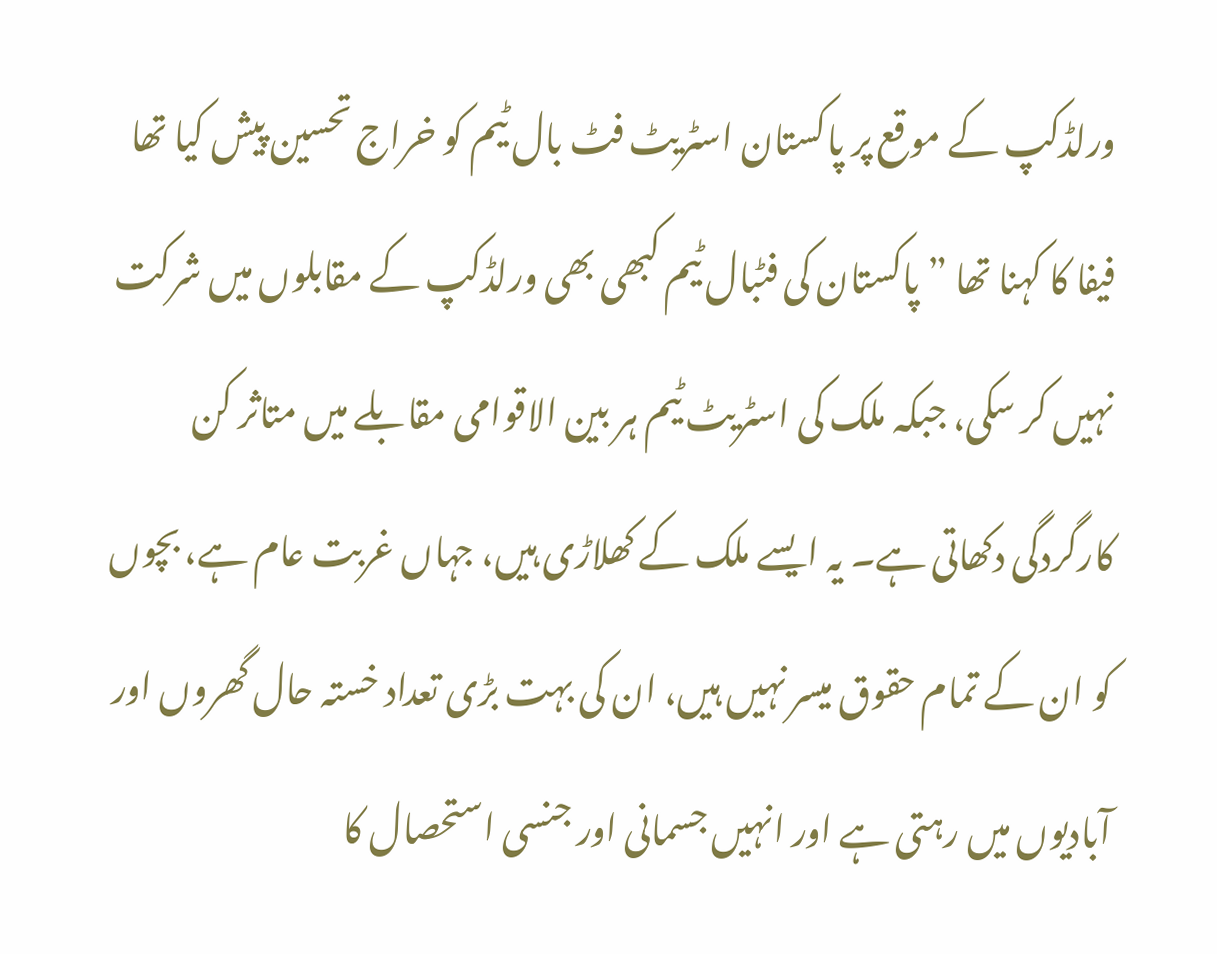ورلڈکپ کے موقع پر پاکستان اسٹریٹ فٹ بال ٹیم کو خراج تحسین پیش کیا تھا
فیفا کا کہنا تھا ”پاکستان کی فٹبال ٹیم کبھی بھی ورلڈکپ کے مقابلوں میں شرکت نہیں کر سکی، جبکہ ملک کی اسٹریٹ ٹیم ہر بین الاقوامی مقابلے میں متاثر کن کارگردگی دکھاتی ہے۔ یہ ایسے ملک کے کھلاڑی ہیں، جہاں غربت عام ہے، بچوں کو ان کے تمام حقوق میسر نہیں ہیں، ان کی بہت بڑی تعداد خستہ حال گھروں اور آبادیوں میں رہتی ہے اور انہیں جسمانی اور جنسی استحصال کا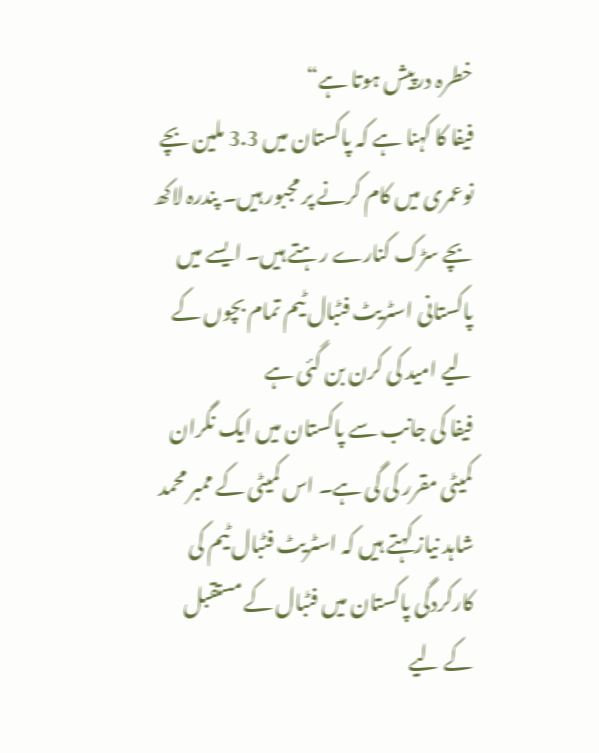خطرہ درپیش ہوتا ہے“
فیفا کا کہنا ہے کہ پاکستان میں 3.3 ملین بچے نوعمری میں کام کرنے پر مجبور ہیں۔ پندرہ لاکھ بچے سڑک کنارے رہتے ہیں۔ ایسے میں پاکستانی اسٹریٹ فٹبال ٹیم تمام بچوں کے لیے امید کی کرن بن گئی ہے
فیفا کی جانب سے پاکستان میں ایک نگران کمیٹی مقرر کی گی ہے۔ اس کمیٹی کے ممبر محمد شاہد نیاز کہتے ہیں کہ اسٹریٹ فٹبال ٹیم کی کارکردگی پاکستان میں فٹبال کے مستقبل کے لیے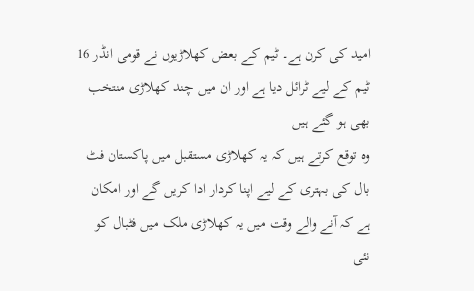امید کی کرن ہے۔ ٹیم کے بعض کھلاڑیوں نے قومی انڈر 16 ٹیم کے لیے ٹرائل دیا ہے اور ان میں چند کھلاڑی منتخب بھی ہو گئے ہیں
وہ توقع کرتے ہیں کہ یہ کھلاڑی مستقبل میں پاکستان فٹ بال کی بہتری کے لیے اپنا کردار ادا کریں گے اور امکان ہے کہ آنے والے وقت میں یہ کھلاڑی ملک میں فٹبال کو نئی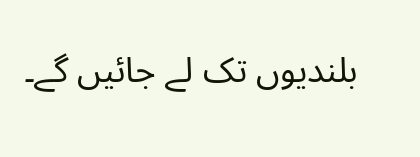بلندیوں تک لے جائیں گے۔